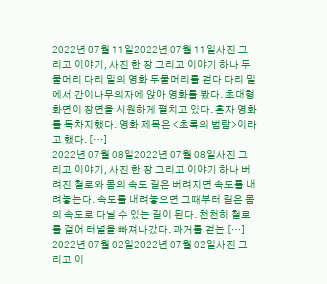2022년 07월 11일2022년 07월 11일사진 그리고 이야기, 사진 한 장 그리고 이야기 하나 두물머리 다리 밑의 영화 두물머리를 걷다 다리 밑에서 간이나무의자에 앉아 영화를 봤다. 초대형 화면이 장면을 시원하게 펼치고 있다. 혼자 영화를 독차지했다. 영화 제목은 <초록의 범람>이라고 했다. […]
2022년 07월 08일2022년 07월 08일사진 그리고 이야기, 사진 한 장 그리고 이야기 하나 버려진 철로와 몸의 속도 길은 버려지면 속도를 내려놓는다. 속도를 내려놓으면 그때부터 길은 몸의 속도로 다닐 수 있는 길이 된다. 천천히 철로를 걸어 터널을 빠져나갔다. 과거를 걷는 […]
2022년 07월 02일2022년 07월 02일사진 그리고 이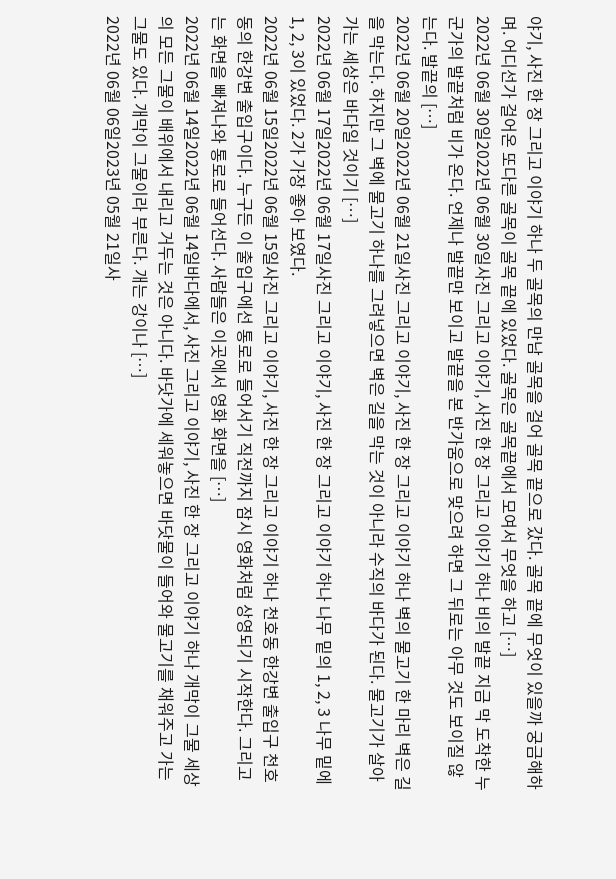야기, 사진 한 장 그리고 이야기 하나 두 골목의 만남 골목을 걸어 골목 끝으로 갔다. 골목 끝에 무엇이 있을까 궁금해하며. 어디선가 걸어온 또다른 골목이 골목 끝에 있었다. 골목은 골목끝에서 모여서 무엇을 하고 […]
2022년 06월 30일2022년 06월 30일사진 그리고 이야기, 사진 한 장 그리고 이야기 하나 비의 발끝 지금 막 도착한 누군가의 발끝처럼 비가 온다. 언제나 발끝만 보이고 발끝을 본 반가움으로 맞으려 하면 그 뒤로는 아무 것도 보이질 않는다. 발끝의 […]
2022년 06월 20일2022년 06월 21일사진 그리고 이야기, 사진 한 장 그리고 이야기 하나 벽의 물고기 한 마리 벽은 길을 막는다. 하지만 그 벽에 물고기 하나를 그려넣으면 벽은 길을 막는 것이 아니라 수직의 바다가 된다. 물고기가 살아가는 세상은 바다일 것이기 […]
2022년 06월 17일2022년 06월 17일사진 그리고 이야기, 사진 한 장 그리고 이야기 하나 나무 밑의 1, 2, 3 나무 밑에 1, 2, 3이 있었다. 2가 가장 좋아 보였다.
2022년 06월 15일2022년 06월 15일사진 그리고 이야기, 사진 한 장 그리고 이야기 하나 천호동 한강변 출입구 천호동의 한강변 출입구이다. 누구든 이 출입구에선 통로로 들어서기 직전까지 잠시 영화처럼 상영되기 시작한다. 그리고는 화면을 빠져나와 통로로 들어선다. 사람들은 이곳에서 영화 화면을 […]
2022년 06월 14일2022년 06월 14일바다에서, 사진 그리고 이야기, 사진 한 장 그리고 이야기 하나 개막이 그물 세상의 모든 그물이 배위에서 내리고 거두는 것은 아니다. 바닷가에 세워놓으면 바닷물이 들어와 물고기를 채워주고 가는 그물도 있다. 개막이 그물이라 부른다. 개는 강이나 […]
2022년 06월 06일2023년 05월 21일사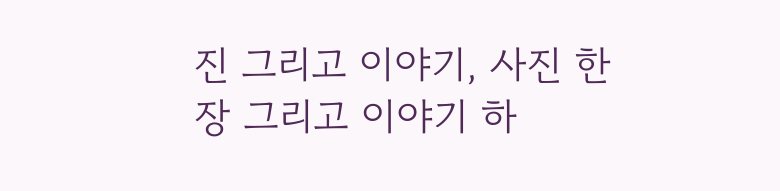진 그리고 이야기, 사진 한 장 그리고 이야기 하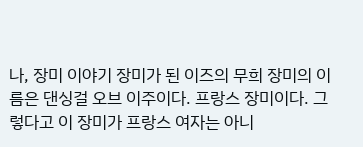나, 장미 이야기 장미가 된 이즈의 무희 장미의 이름은 댄싱걸 오브 이주이다. 프랑스 장미이다. 그렇다고 이 장미가 프랑스 여자는 아니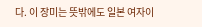다. 이 장미는 뜻밖에도 일본 여자이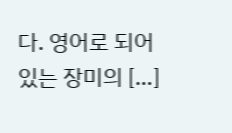다. 영어로 되어 있는 장미의 […]